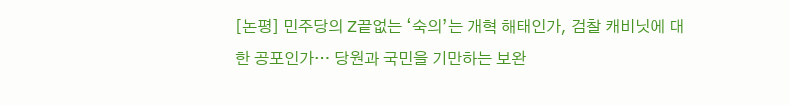[논평] 민주당의 Z끝없는 ‘숙의’는 개혁 해태인가, 검찰 캐비닛에 대한 공포인가… 당원과 국민을 기만하는 보완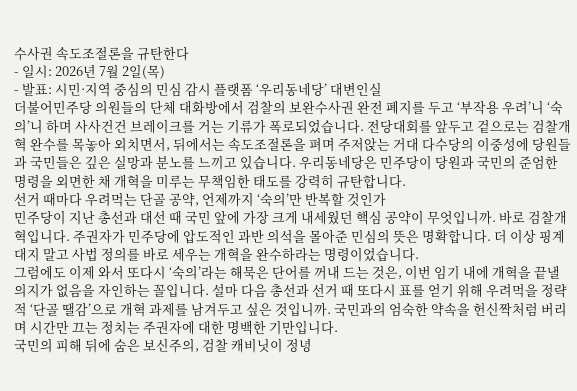수사권 속도조절론을 규탄한다
- 일시: 2026년 7월 2일(목)
- 발표: 시민·지역 중심의 민심 감시 플랫폼 ‘우리동네당’ 대변인실
더불어민주당 의원들의 단체 대화방에서 검찰의 보완수사권 완전 폐지를 두고 ‘부작용 우려’니 ‘숙의’니 하며 사사건건 브레이크를 거는 기류가 폭로되었습니다. 전당대회를 앞두고 겉으로는 검찰개혁 완수를 목놓아 외치면서, 뒤에서는 속도조절론을 펴며 주저앉는 거대 다수당의 이중성에 당원들과 국민들은 깊은 실망과 분노를 느끼고 있습니다. 우리동네당은 민주당이 당원과 국민의 준엄한 명령을 외면한 채 개혁을 미루는 무책임한 태도를 강력히 규탄합니다.
선거 때마다 우려먹는 단골 공약, 언제까지 ‘숙의’만 반복할 것인가
민주당이 지난 총선과 대선 때 국민 앞에 가장 크게 내세웠던 핵심 공약이 무엇입니까. 바로 검찰개혁입니다. 주권자가 민주당에 압도적인 과반 의석을 몰아준 민심의 뜻은 명확합니다. 더 이상 핑계 대지 말고 사법 정의를 바로 세우는 개혁을 완수하라는 명령이었습니다.
그럼에도 이제 와서 또다시 ‘숙의’라는 해묵은 단어를 꺼내 드는 것은, 이번 임기 내에 개혁을 끝낼 의지가 없음을 자인하는 꼴입니다. 설마 다음 총선과 선거 때 또다시 표를 얻기 위해 우려먹을 정략적 ‘단골 땔감’으로 개혁 과제를 남겨두고 싶은 것입니까. 국민과의 엄숙한 약속을 헌신짝처럼 버리며 시간만 끄는 정치는 주권자에 대한 명백한 기만입니다.
국민의 피해 뒤에 숨은 보신주의, 검찰 캐비닛이 정녕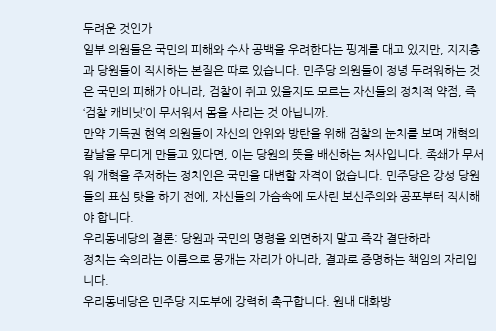두려운 것인가
일부 의원들은 국민의 피해와 수사 공백을 우려한다는 핑계를 대고 있지만, 지지층과 당원들이 직시하는 본질은 따로 있습니다. 민주당 의원들이 정녕 두려워하는 것은 국민의 피해가 아니라, 검찰이 쥐고 있을지도 모르는 자신들의 정치적 약점, 즉 ‘검찰 캐비닛’이 무서워서 몸을 사리는 것 아닙니까.
만약 기득권 현역 의원들이 자신의 안위와 방탄을 위해 검찰의 눈치를 보며 개혁의 칼날을 무디게 만들고 있다면, 이는 당원의 뜻을 배신하는 처사입니다. 족쇄가 무서워 개혁을 주저하는 정치인은 국민을 대변할 자격이 없습니다. 민주당은 강성 당원들의 표심 탓을 하기 전에, 자신들의 가슴속에 도사린 보신주의와 공포부터 직시해야 합니다.
우리동네당의 결론: 당원과 국민의 명령을 외면하지 말고 즉각 결단하라
정치는 숙의라는 이름으로 뭉개는 자리가 아니라, 결과로 증명하는 책임의 자리입니다.
우리동네당은 민주당 지도부에 강력히 촉구합니다. 원내 대화방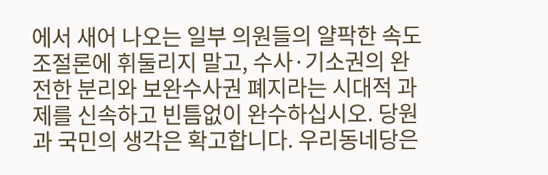에서 새어 나오는 일부 의원들의 얄팍한 속도조절론에 휘둘리지 말고, 수사·기소권의 완전한 분리와 보완수사권 폐지라는 시대적 과제를 신속하고 빈틈없이 완수하십시오. 당원과 국민의 생각은 확고합니다. 우리동네당은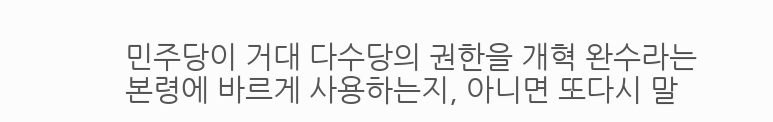민주당이 거대 다수당의 권한을 개혁 완수라는 본령에 바르게 사용하는지, 아니면 또다시 말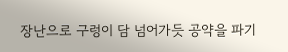장난으로 구렁이 담 넘어가듯 공약을 파기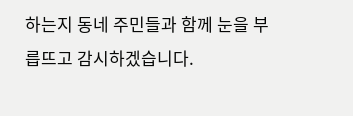하는지 동네 주민들과 함께 눈을 부릅뜨고 감시하겠습니다.